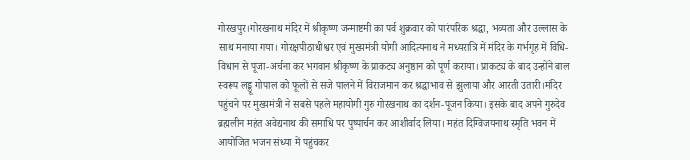गोरखपुर।गोरखनाथ मंदिर में श्रीकृष्ण जन्माष्टमी का पर्व शुक्रवार को पारंपरिक श्रद्धा, भव्यता और उल्लास के साथ मनाया गया। गोरक्षपीठाधीश्वर एवं मुख्यमंत्री योगी आदित्यनाथ ने मध्यरात्रि में मंदिर के गर्भगृह में विधि-विधान से पूजा-अर्चना कर भगवान श्रीकृष्ण के प्राकट्य अनुष्ठान को पूर्ण कराया। प्राकट्य के बाद उन्होंने बाल स्वरूप लड्डू गोपाल को फूलों से सजे पालने में विराजमान कर श्रद्धाभाव से झुलाया और आरती उतारी।मंदिर पहुंचने पर मुख्यमंत्री ने सबसे पहले महायोगी गुरु गोरखनाथ का दर्शन-पूजन किया। इसके बाद अपने गुरुदेव ब्रह्मलीन महंत अवेद्यनाथ की समाधि पर पुष्पार्चन कर आशीर्वाद लिया। महंत दिग्विजयनाथ स्मृति भवन में आयोजित भजन संध्या में पहुंचकर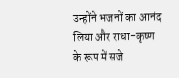उन्होंने भजनों का आनंद लिया और राधा-कृष्ण के रूप में सजे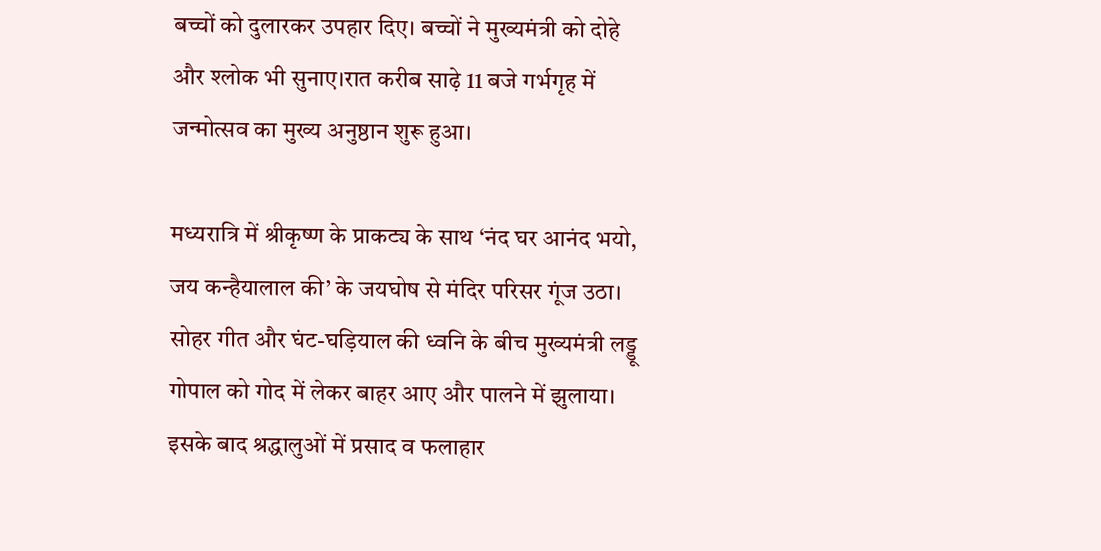बच्चों को दुलारकर उपहार दिए। बच्चों ने मुख्यमंत्री को दोहे और श्लोक भी सुनाए।रात करीब साढ़े 11 बजे गर्भगृह में जन्मोत्सव का मुख्य अनुष्ठान शुरू हुआ।

मध्यरात्रि में श्रीकृष्ण के प्राकट्य के साथ ‘नंद घर आनंद भयो, जय कन्हैयालाल की’ के जयघोष से मंदिर परिसर गूंज उठा। सोहर गीत और घंट-घड़ियाल की ध्वनि के बीच मुख्यमंत्री लड्डू गोपाल को गोद में लेकर बाहर आए और पालने में झुलाया। इसके बाद श्रद्धालुओं में प्रसाद व फलाहार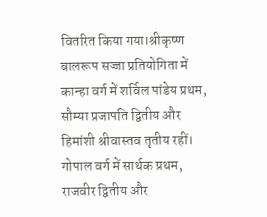वितरित किया गया।श्रीकृष्ण बालरूप सज्जा प्रतियोगिता में कान्हा वर्ग में शर्विल पांडेय प्रथम, सौम्या प्रजापति द्वितीय और हिमांशी श्रीवास्तव तृतीय रहीं। गोपाल वर्ग में सार्थक प्रथम, राजवीर द्वितीय और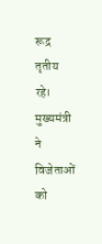रूद्र तृतीय रहे। मुख्यमंत्री ने विजेताओं को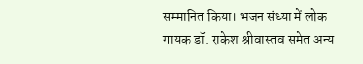सम्मानित किया। भजन संध्या में लोक गायक डॉ. राकेश श्रीवास्तव समेत अन्य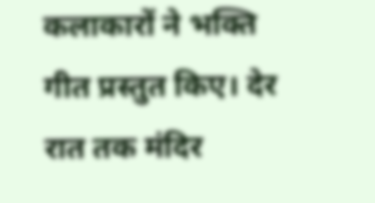कलाकारों ने भक्ति गीत प्रस्तुत किए। देर रात तक मंदिर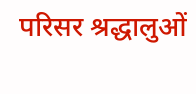परिसर श्रद्धालुओं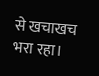से खचाखच भरा रहा।